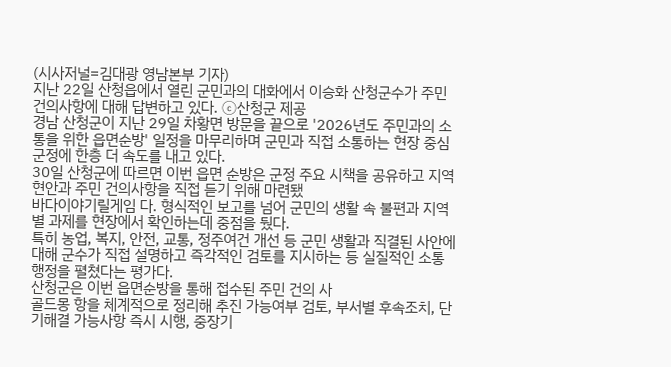(시사저널=김대광 영남본부 기자)
지난 22일 산청읍에서 열린 군민과의 대화에서 이승화 산청군수가 주민 건의사항에 대해 답변하고 있다. ⓒ산청군 제공
경남 산청군이 지난 29일 차황면 방문을 끝으로 '2026년도 주민과의 소통을 위한 읍면순방' 일정을 마무리하며 군민과 직접 소통하는 현장 중심 군정에 한층 더 속도를 내고 있다.
30일 산청군에 따르면 이번 읍면 순방은 군정 주요 시책을 공유하고 지역 현안과 주민 건의사항을 직접 듣기 위해 마련됐
바다이야기릴게임 다. 형식적인 보고를 넘어 군민의 생활 속 불편과 지역별 과제를 현장에서 확인하는데 중점을 뒀다.
특히 농업, 복지, 안전, 교통, 정주여건 개선 등 군민 생활과 직결된 사안에 대해 군수가 직접 설명하고 즉각적인 검토를 지시하는 등 실질적인 소통 행정을 펼쳤다는 평가다.
산청군은 이번 읍면순방을 통해 접수된 주민 건의 사
골드몽 항을 체계적으로 정리해 추진 가능여부 검토, 부서별 후속조치, 단기해결 가능사항 즉시 시행, 중장기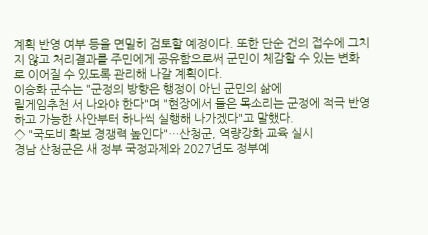계획 반영 여부 등을 면밀히 검토할 예정이다. 또한 단순 건의 접수에 그치지 않고 처리결과를 주민에게 공유함으로써 군민이 체감할 수 있는 변화로 이어질 수 있도록 관리해 나갈 계획이다.
이승화 군수는 "군정의 방향은 행정이 아닌 군민의 삶에
릴게임추천 서 나와야 한다"며 "현장에서 들은 목소리는 군정에 적극 반영하고 가능한 사안부터 하나씩 실행해 나가겠다"고 말했다.
◇ "국도비 확보 경쟁력 높인다"…산청군, 역량강화 교육 실시
경남 산청군은 새 정부 국정과제와 2027년도 정부예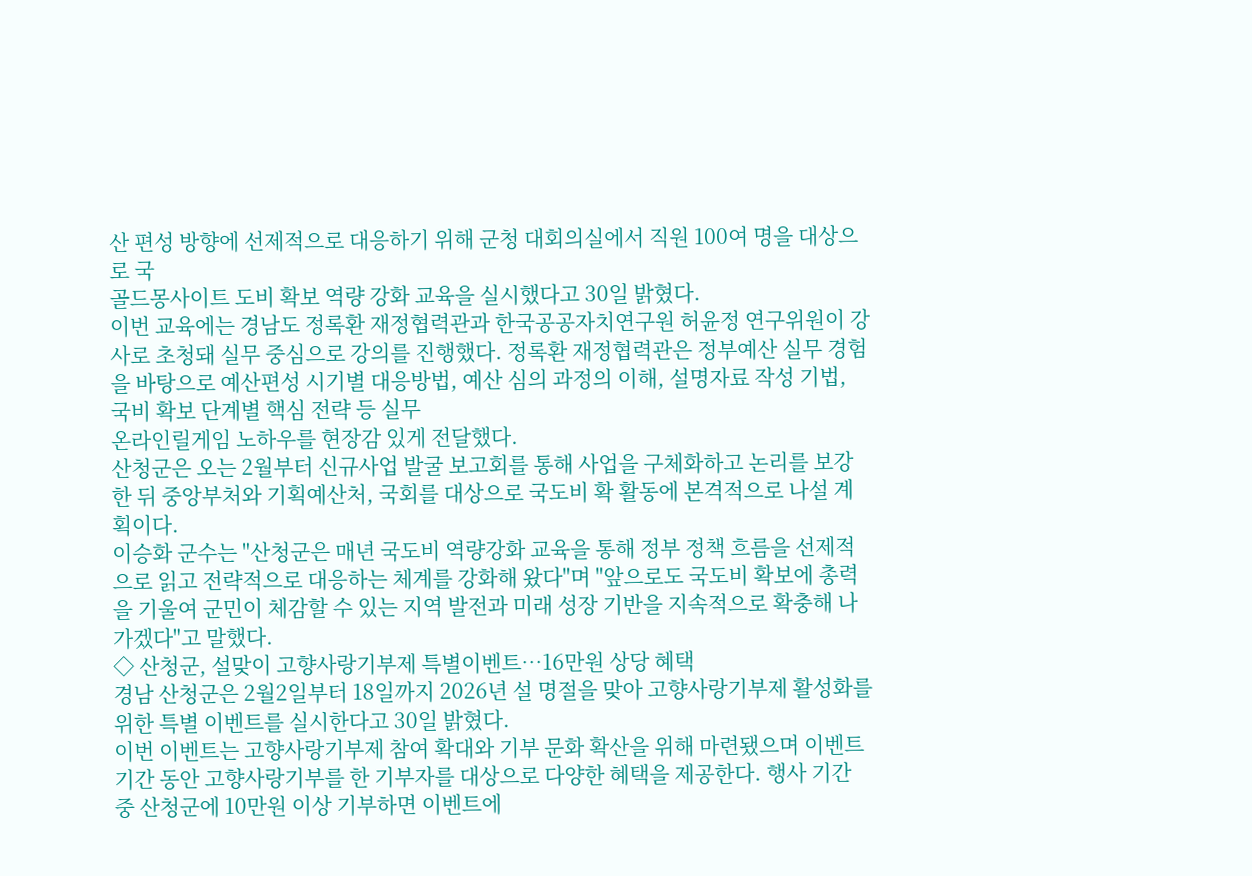산 편성 방향에 선제적으로 대응하기 위해 군청 대회의실에서 직원 100여 명을 대상으로 국
골드몽사이트 도비 확보 역량 강화 교육을 실시했다고 30일 밝혔다.
이번 교육에는 경남도 정록환 재정협력관과 한국공공자치연구원 허윤정 연구위원이 강사로 초청돼 실무 중심으로 강의를 진행했다. 정록환 재정협력관은 정부예산 실무 경험을 바탕으로 예산편성 시기별 대응방법, 예산 심의 과정의 이해, 설명자료 작성 기법, 국비 확보 단계별 핵심 전략 등 실무
온라인릴게임 노하우를 현장감 있게 전달했다.
산청군은 오는 2월부터 신규사업 발굴 보고회를 통해 사업을 구체화하고 논리를 보강한 뒤 중앙부처와 기획예산처, 국회를 대상으로 국도비 확 활동에 본격적으로 나설 계획이다.
이승화 군수는 "산청군은 매년 국도비 역량강화 교육을 통해 정부 정책 흐름을 선제적으로 읽고 전략적으로 대응하는 체계를 강화해 왔다"며 "앞으로도 국도비 확보에 총력을 기울여 군민이 체감할 수 있는 지역 발전과 미래 성장 기반을 지속적으로 확충해 나가겠다"고 말했다.
◇ 산청군, 설맞이 고향사랑기부제 특별이벤트…16만원 상당 혜택
경남 산청군은 2월2일부터 18일까지 2026년 설 명절을 맞아 고향사랑기부제 활성화를 위한 특별 이벤트를 실시한다고 30일 밝혔다.
이번 이벤트는 고향사랑기부제 참여 확대와 기부 문화 확산을 위해 마련됐으며 이벤트 기간 동안 고향사랑기부를 한 기부자를 대상으로 다양한 혜택을 제공한다. 행사 기간 중 산청군에 10만원 이상 기부하면 이벤트에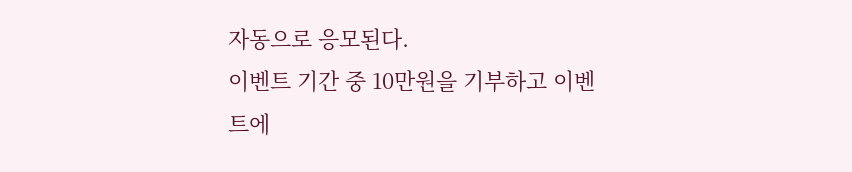자동으로 응모된다.
이벤트 기간 중 10만원을 기부하고 이벤트에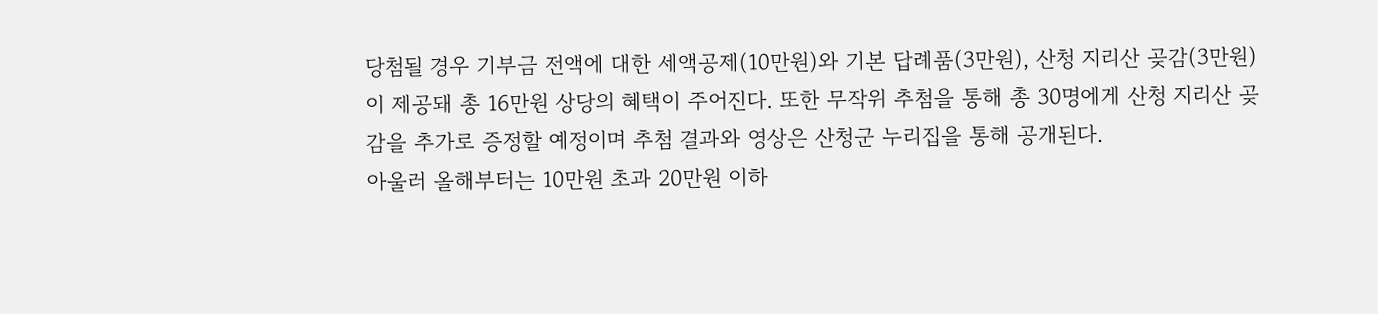당첨될 경우 기부금 전액에 대한 세액공제(10만원)와 기본 답례품(3만원), 산청 지리산 곶감(3만원)이 제공돼 총 16만원 상당의 혜택이 주어진다. 또한 무작위 추첨을 통해 총 30명에게 산청 지리산 곶감을 추가로 증정할 예정이며 추첨 결과와 영상은 산청군 누리집을 통해 공개된다.
아울러 올해부터는 10만원 초과 20만원 이하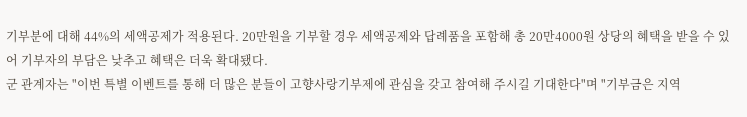기부분에 대해 44%의 세액공제가 적용된다. 20만원을 기부할 경우 세액공제와 답례품을 포함해 총 20만4000원 상당의 혜택을 받을 수 있어 기부자의 부담은 낮추고 혜택은 더욱 확대됐다.
군 관계자는 "이번 특별 이벤트를 통해 더 많은 분들이 고향사랑기부제에 관심을 갖고 참여해 주시길 기대한다"며 "기부금은 지역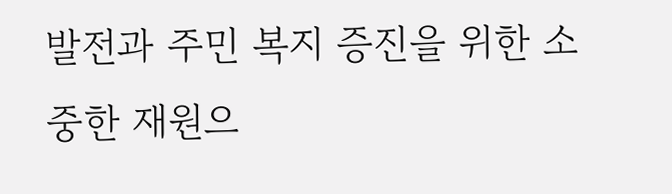발전과 주민 복지 증진을 위한 소중한 재원으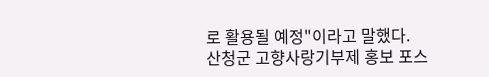로 활용될 예정"이라고 말했다.
산청군 고향사랑기부제 홍보 포스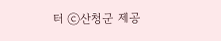터 ⓒ산청군 제공